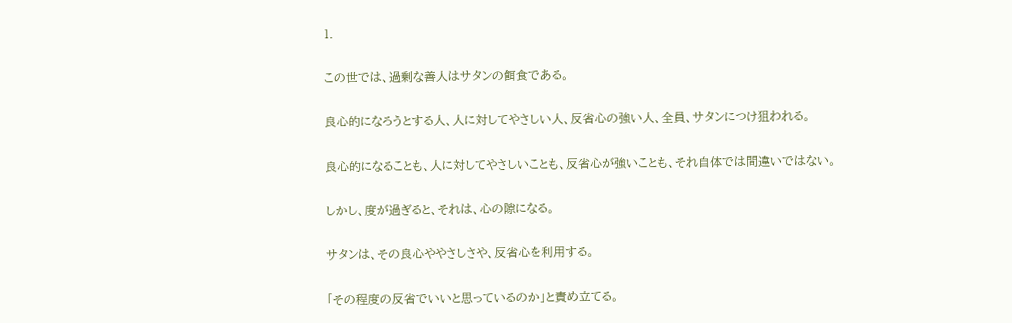1.

この世では、過剰な善人はサタンの餌食である。

良心的になろうとする人、人に対してやさしい人、反省心の強い人、全員、サタンにつけ狙われる。

良心的になることも、人に対してやさしいことも、反省心が強いことも、それ自体では間違いではない。

しかし、度が過ぎると、それは、心の隙になる。

サタンは、その良心ややさしさや、反省心を利用する。

「その程度の反省でいいと思っているのか」と責め立てる。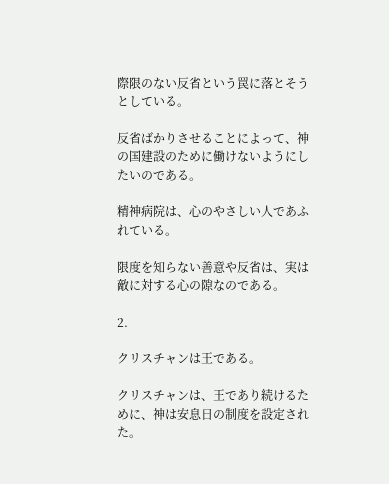際限のない反省という罠に落とそうとしている。

反省ばかりさせることによって、神の国建設のために働けないようにしたいのである。

精神病院は、心のやさしい人であふれている。

限度を知らない善意や反省は、実は敵に対する心の隙なのである。

2.

クリスチャンは王である。

クリスチャンは、王であり続けるために、神は安息日の制度を設定された。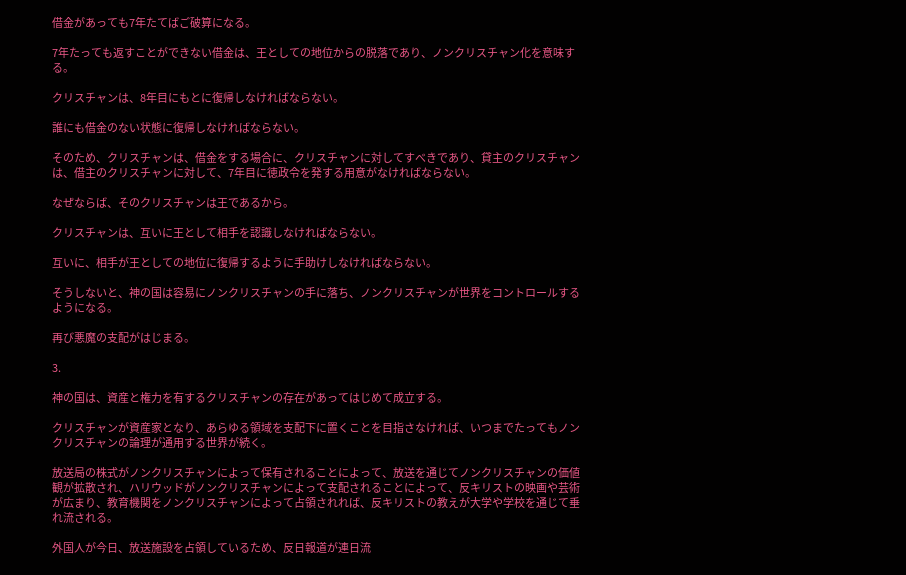借金があっても7年たてばご破算になる。

7年たっても返すことができない借金は、王としての地位からの脱落であり、ノンクリスチャン化を意味する。

クリスチャンは、8年目にもとに復帰しなければならない。

誰にも借金のない状態に復帰しなければならない。

そのため、クリスチャンは、借金をする場合に、クリスチャンに対してすべきであり、貸主のクリスチャンは、借主のクリスチャンに対して、7年目に徳政令を発する用意がなければならない。

なぜならば、そのクリスチャンは王であるから。

クリスチャンは、互いに王として相手を認識しなければならない。

互いに、相手が王としての地位に復帰するように手助けしなければならない。

そうしないと、神の国は容易にノンクリスチャンの手に落ち、ノンクリスチャンが世界をコントロールするようになる。

再び悪魔の支配がはじまる。

3.

神の国は、資産と権力を有するクリスチャンの存在があってはじめて成立する。

クリスチャンが資産家となり、あらゆる領域を支配下に置くことを目指さなければ、いつまでたってもノンクリスチャンの論理が通用する世界が続く。

放送局の株式がノンクリスチャンによって保有されることによって、放送を通じてノンクリスチャンの価値観が拡散され、ハリウッドがノンクリスチャンによって支配されることによって、反キリストの映画や芸術が広まり、教育機関をノンクリスチャンによって占領されれば、反キリストの教えが大学や学校を通じて垂れ流される。

外国人が今日、放送施設を占領しているため、反日報道が連日流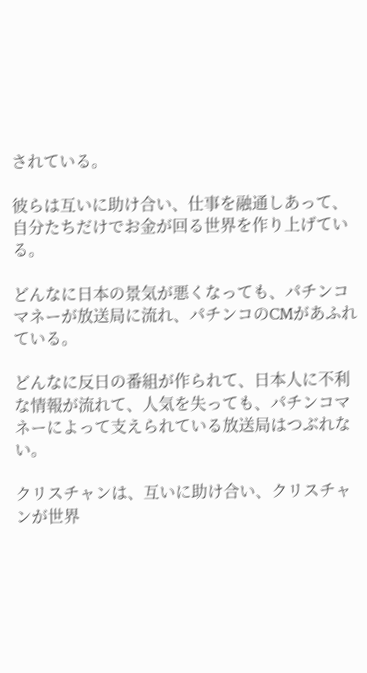されている。

彼らは互いに助け合い、仕事を融通しあって、自分たちだけでお金が回る世界を作り上げている。

どんなに日本の景気が悪くなっても、パチンコマネーが放送局に流れ、パチンコのCMがあふれている。

どんなに反日の番組が作られて、日本人に不利な情報が流れて、人気を失っても、パチンコマネーによって支えられている放送局はつぶれない。

クリスチャンは、互いに助け合い、クリスチャンが世界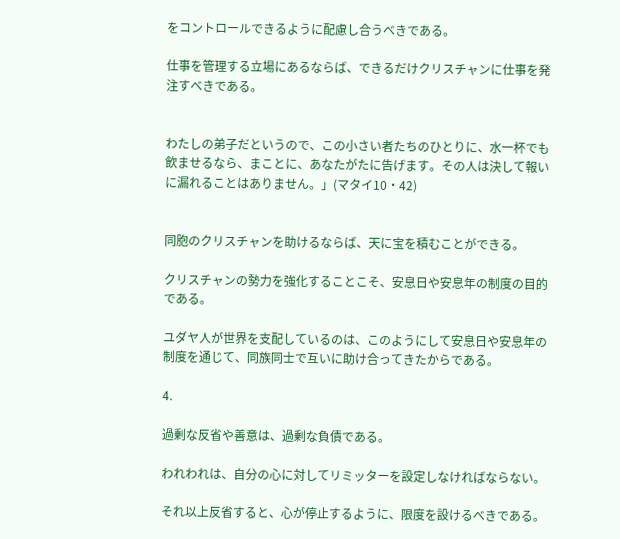をコントロールできるように配慮し合うべきである。

仕事を管理する立場にあるならば、できるだけクリスチャンに仕事を発注すべきである。


わたしの弟子だというので、この小さい者たちのひとりに、水一杯でも飲ませるなら、まことに、あなたがたに告げます。その人は決して報いに漏れることはありません。」(マタイ10・42)


同胞のクリスチャンを助けるならば、天に宝を積むことができる。

クリスチャンの勢力を強化することこそ、安息日や安息年の制度の目的である。

ユダヤ人が世界を支配しているのは、このようにして安息日や安息年の制度を通じて、同族同士で互いに助け合ってきたからである。

4.

過剰な反省や善意は、過剰な負債である。

われわれは、自分の心に対してリミッターを設定しなければならない。

それ以上反省すると、心が停止するように、限度を設けるべきである。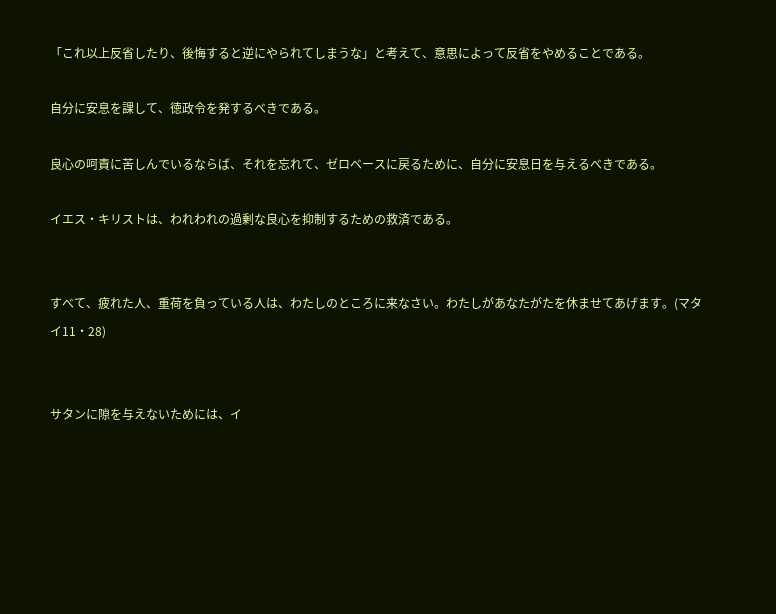「これ以上反省したり、後悔すると逆にやられてしまうな」と考えて、意思によって反省をやめることである。

自分に安息を課して、徳政令を発するべきである。

良心の呵責に苦しんでいるならば、それを忘れて、ゼロベースに戻るために、自分に安息日を与えるべきである。

イエス・キリストは、われわれの過剰な良心を抑制するための救済である。


すべて、疲れた人、重荷を負っている人は、わたしのところに来なさい。わたしがあなたがたを休ませてあげます。(マタイ11・28)


サタンに隙を与えないためには、イ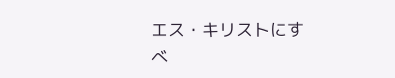エス・キリストにすべ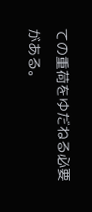ての重荷をゆだねる必要がある。